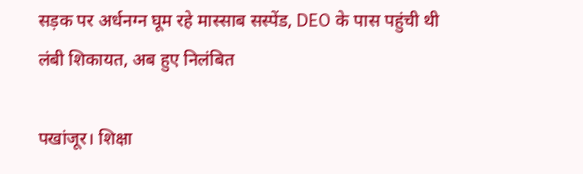सड़क पर अर्धनग्न घूम रहे मास्साब सस्पेंड, DEO के पास पहुंची थी लंबी शिकायत, अब हुए निलंबित

पखांजूर। शिक्षा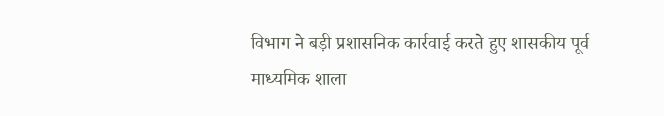विभाग ने बड़ी प्रशासनिक कार्रवाई करते हुए शासकीय पूर्व माध्यमिक शाला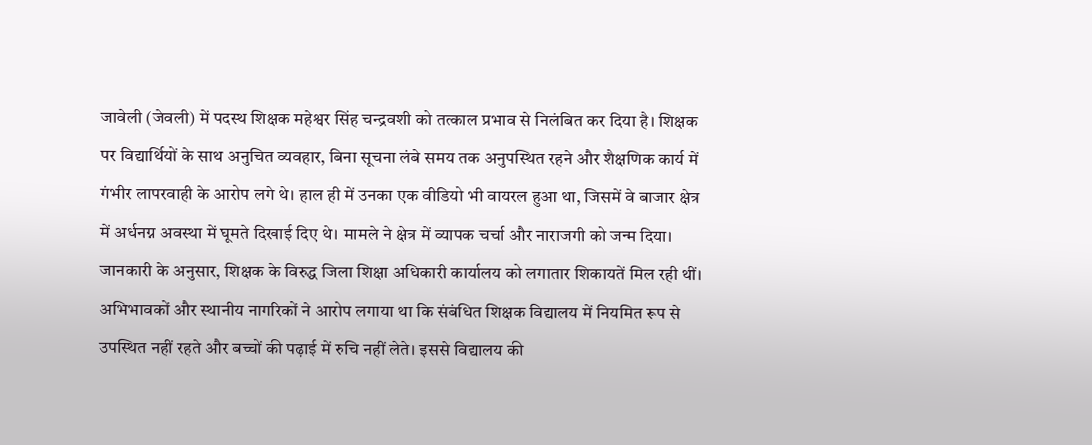जावेली (जेवली) में पदस्थ शिक्षक महेश्वर सिंह चन्द्रवशी को तत्काल प्रभाव से निलंबित कर दिया है। शिक्षक पर विद्यार्थियों के साथ अनुचित व्यवहार, बिना सूचना लंबे समय तक अनुपस्थित रहने और शैक्षणिक कार्य में गंभीर लापरवाही के आरोप लगे थे। हाल ही में उनका एक वीडियो भी वायरल हुआ था, जिसमें वे बाजार क्षेत्र में अर्धनग्न अवस्था में घूमते दिखाई दिए थे। मामले ने क्षेत्र में व्यापक चर्चा और नाराजगी को जन्म दिया।
जानकारी के अनुसार, शिक्षक के विरुद्ध जिला शिक्षा अधिकारी कार्यालय को लगातार शिकायतें मिल रही थीं। अभिभावकों और स्थानीय नागरिकों ने आरोप लगाया था कि संबंधित शिक्षक विद्यालय में नियमित रूप से उपस्थित नहीं रहते और बच्चों की पढ़ाई में रुचि नहीं लेते। इससे विद्यालय की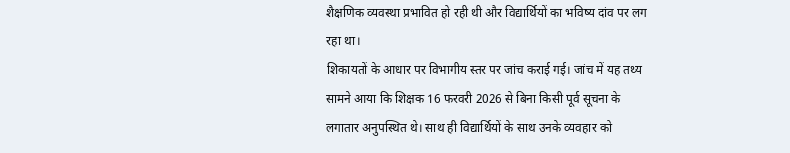शैक्षणिक व्यवस्था प्रभावित हो रही थी और विद्यार्थियों का भविष्य दांव पर लग रहा था।
शिकायतों के आधार पर विभागीय स्तर पर जांच कराई गई। जांच में यह तथ्य सामने आया कि शिक्षक 16 फरवरी 2026 से बिना किसी पूर्व सूचना के लगातार अनुपस्थित थे। साथ ही विद्यार्थियों के साथ उनके व्यवहार को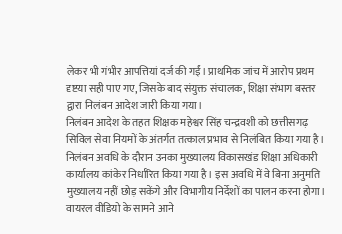लेकर भी गंभीर आपत्तियां दर्ज की गईं। प्राथमिक जांच में आरोप प्रथम दृष्टया सही पाए गए, जिसके बाद संयुक्त संचालक, शिक्षा संभाग बस्तर द्वारा निलंबन आदेश जारी किया गया।
निलंबन आदेश के तहत शिक्षक महेश्वर सिंह चन्द्रवशी को छत्तीसगढ़ सिविल सेवा नियमों के अंतर्गत तत्काल प्रभाव से निलंबित किया गया है। निलंबन अवधि के दौरान उनका मुख्यालय विकासखंड शिक्षा अधिकारी कार्यालय कांकेर निर्धारित किया गया है। इस अवधि में वे बिना अनुमति मुख्यालय नहीं छोड़ सकेंगे और विभागीय निर्देशों का पालन करना होगा।
वायरल वीडियो के सामने आने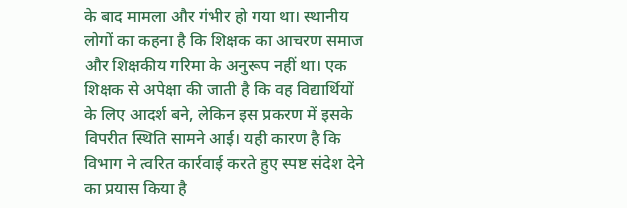के बाद मामला और गंभीर हो गया था। स्थानीय लोगों का कहना है कि शिक्षक का आचरण समाज और शिक्षकीय गरिमा के अनुरूप नहीं था। एक शिक्षक से अपेक्षा की जाती है कि वह विद्यार्थियों के लिए आदर्श बने, लेकिन इस प्रकरण में इसके विपरीत स्थिति सामने आई। यही कारण है कि विभाग ने त्वरित कार्रवाई करते हुए स्पष्ट संदेश देने का प्रयास किया है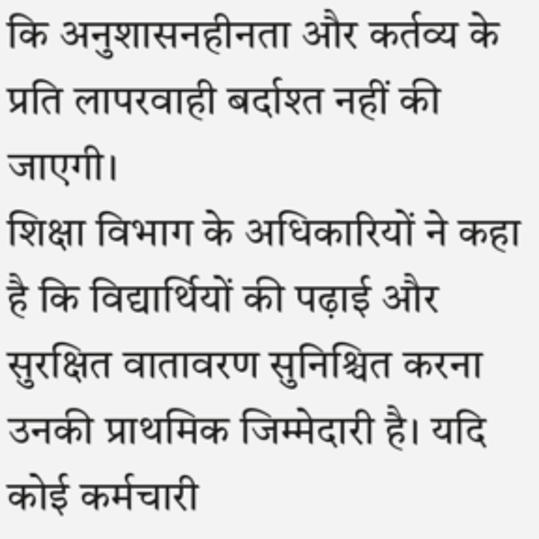कि अनुशासनहीनता और कर्तव्य के प्रति लापरवाही बर्दाश्त नहीं की जाएगी।
शिक्षा विभाग के अधिकारियों ने कहा है कि विद्यार्थियों की पढ़ाई और सुरक्षित वातावरण सुनिश्चित करना उनकी प्राथमिक जिम्मेदारी है। यदि कोई कर्मचारी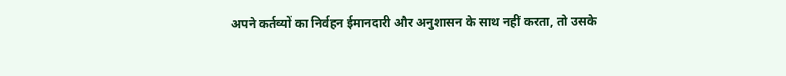अपने कर्तव्यों का निर्वहन ईमानदारी और अनुशासन के साथ नहीं करता, तो उसके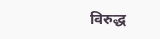विरुद्ध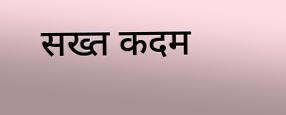सख्त कदम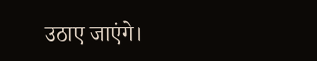उठाए जाएंगे।